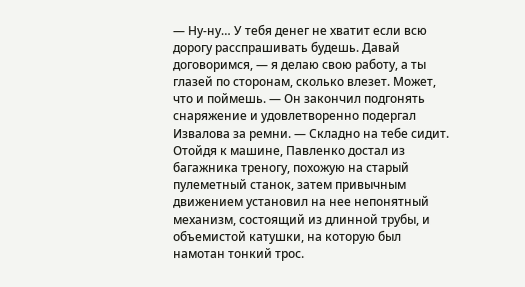— Ну-ну… У тебя денег не хватит если всю дорогу расспрашивать будешь. Давай договоримся, — я делаю свою работу, а ты глазей по сторонам, сколько влезет. Может, что и поймешь. — Он закончил подгонять снаряжение и удовлетворенно подергал Извалова за ремни. — Складно на тебе сидит.
Отойдя к машине, Павленко достал из багажника треногу, похожую на старый пулеметный станок, затем привычным движением установил на нее непонятный механизм, состоящий из длинной трубы, и объемистой катушки, на которую был намотан тонкий трос.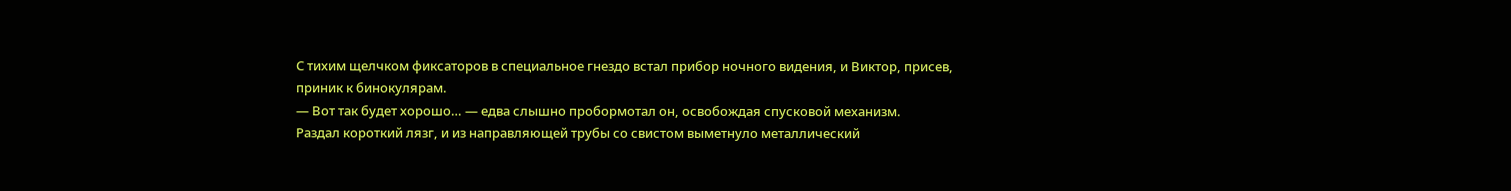С тихим щелчком фиксаторов в специальное гнездо встал прибор ночного видения, и Виктор, присев, приник к бинокулярам.
— Вот так будет хорошо… — едва слышно пробормотал он, освобождая спусковой механизм.
Раздал короткий лязг, и из направляющей трубы со свистом выметнуло металлический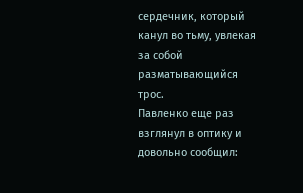сердечник, который канул во тьму, увлекая за собой разматывающийся трос.
Павленко еще раз взглянул в оптику и довольно сообщил: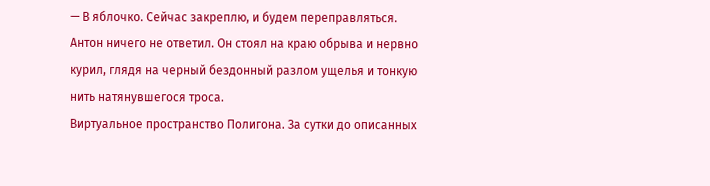— В яблочко. Сейчас закреплю, и будем переправляться.
Антон ничего не ответил. Он стоял на краю обрыва и нервно курил, глядя на черный бездонный разлом ущелья и тонкую нить натянувшегося троса.
Виртуальное пространство Полигона. За сутки до описанных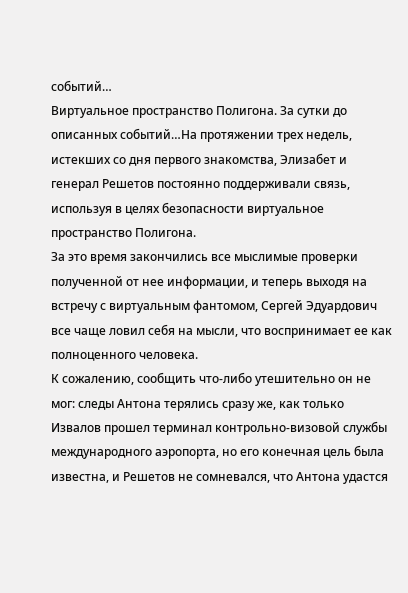событий…
Виртуальное пространство Полигона. За сутки до описанных событий…На протяжении трех недель, истекших со дня первого знакомства, Элизабет и генерал Решетов постоянно поддерживали связь, используя в целях безопасности виртуальное пространство Полигона.
За это время закончились все мыслимые проверки полученной от нее информации, и теперь выходя на встречу с виртуальным фантомом, Сергей Эдуардович все чаще ловил себя на мысли, что воспринимает ее как полноценного человека.
К сожалению, сообщить что-либо утешительно он не мог: следы Антона терялись сразу же, как только Извалов прошел терминал контрольно-визовой службы международного аэропорта, но его конечная цель была известна, и Решетов не сомневался, что Антона удастся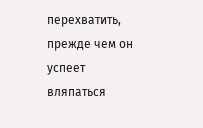перехватить, прежде чем он успеет вляпаться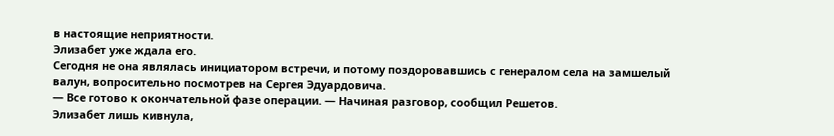в настоящие неприятности.
Элизабет уже ждала его.
Сегодня не она являлась инициатором встречи, и потому поздоровавшись с генералом села на замшелый валун, вопросительно посмотрев на Сергея Эдуардовича.
— Все готово к окончательной фазе операции. — Начиная разговор, сообщил Решетов.
Элизабет лишь кивнула,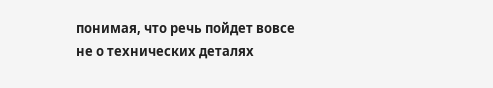понимая, что речь пойдет вовсе не о технических деталях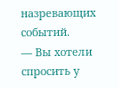назревающих событий.
— Вы хотели спросить у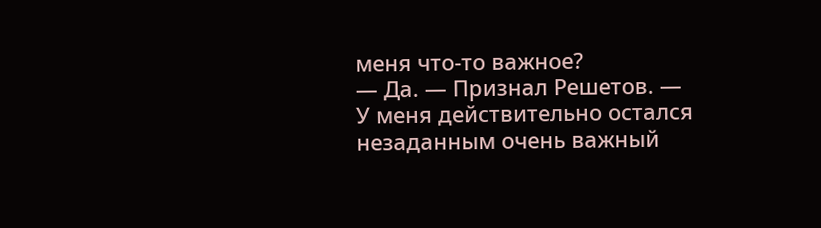меня что-то важное?
— Да. — Признал Решетов. — У меня действительно остался незаданным очень важный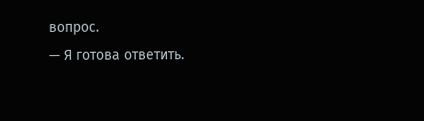вопрос.
— Я готова ответить.